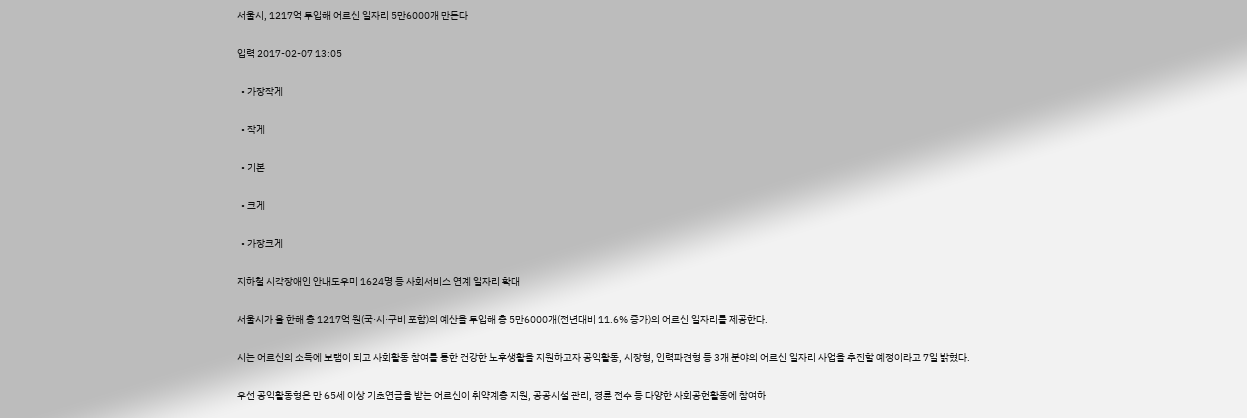서울시, 1217억 투입해 어르신 일자리 5만6000개 만든다

입력 2017-02-07 13:05

  • 가장작게

  • 작게

  • 기본

  • 크게

  • 가장크게

지하철 시각장애인 안내도우미 1624명 등 사회서비스 연계 일자리 확대

서울시가 올 한해 총 1217억 원(국·시·구비 포함)의 예산을 투입해 총 5만6000개(전년대비 11.6% 증가)의 어르신 일자리를 제공한다.

시는 어르신의 소득에 보탬이 되고 사회활동 참여를 통한 건강한 노후생활을 지원하고자 공익활동, 시장형, 인력파견형 등 3개 분야의 어르신 일자리 사업을 추진할 예정이라고 7일 밝혔다.

우선 공익활동형은 만 65세 이상 기초연금을 받는 어르신이 취약계층 지원, 공공시설 관리, 경륜 전수 등 다양한 사회공헌활동에 참여하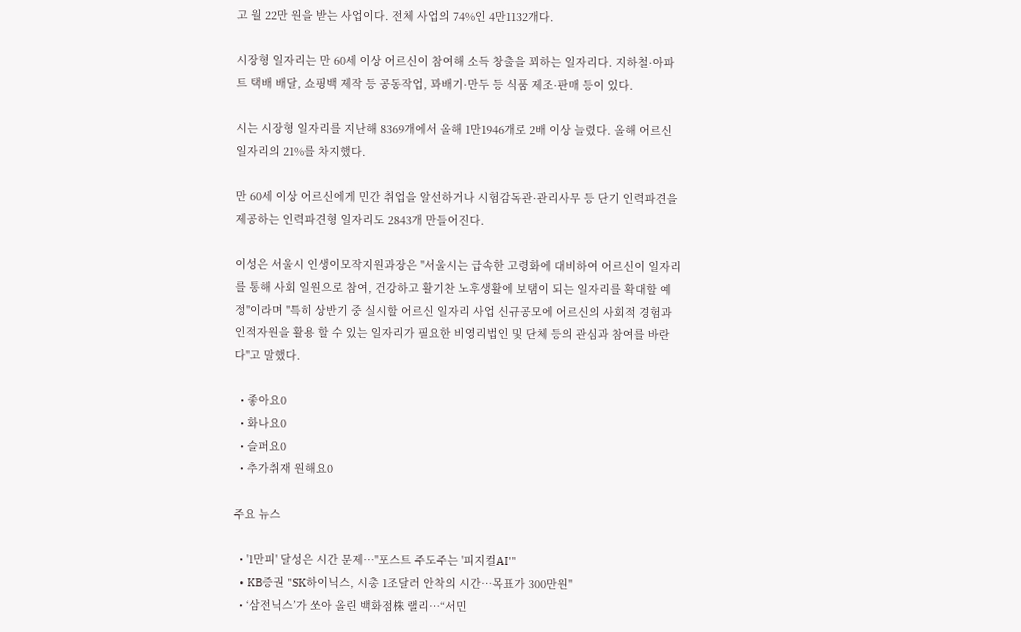고 월 22만 원을 받는 사업이다. 전체 사업의 74%인 4만1132개다.

시장형 일자리는 만 60세 이상 어르신이 참여해 소득 창출을 꾀하는 일자리다. 지하철·아파트 택배 배달, 쇼핑백 제작 등 공동작업, 꽈배기·만두 등 식품 제조·판매 등이 있다.

시는 시장형 일자리를 지난해 8369개에서 올해 1만1946개로 2배 이상 늘렸다. 올해 어르신 일자리의 21%를 차지했다.

만 60세 이상 어르신에게 민간 취업을 알선하거나 시험감독관·관리사무 등 단기 인력파견을 제공하는 인력파견형 일자리도 2843개 만들어진다.

이성은 서울시 인생이모작지원과장은 "서울시는 급속한 고령화에 대비하여 어르신이 일자리를 통해 사회 일원으로 참여, 건강하고 활기찬 노후생활에 보탬이 되는 일자리를 확대할 예정"이라며 "특히 상반기 중 실시할 어르신 일자리 사업 신규공모에 어르신의 사회적 경험과 인적자원을 활용 할 수 있는 일자리가 필요한 비영리법인 및 단체 등의 관심과 참여를 바란다"고 말했다.

  • 좋아요0
  • 화나요0
  • 슬퍼요0
  • 추가취재 원해요0

주요 뉴스

  • '1만피' 달성은 시간 문제…"포스트 주도주는 '피지컬AI'"
  • KB증권 "SK하이닉스, 시총 1조달러 안착의 시간…목표가 300만원"
  • ‘삼전닉스’가 쏘아 올린 백화점株 랠리⋯“서민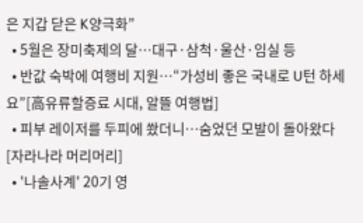은 지갑 닫은 K양극화”
  • 5월은 장미축제의 달…대구·삼척·울산·임실 등
  • 반값 숙박에 여행비 지원⋯“가성비 좋은 국내로 U턴 하세요”[高유류할증료 시대, 알뜰 여행법]
  • 피부 레이저를 두피에 쐈더니…숨었던 모발이 돌아왔다[자라나라 머리머리]
  • '나솔사계' 20기 영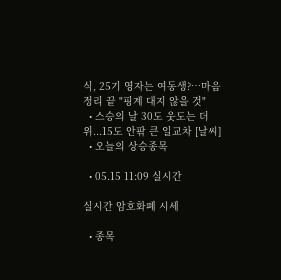식, 25기 영자는 여동생?⋯마음 정리 끝 "핑계 대지 않을 것"
  • 스승의 날 30도 웃도는 더위...15도 안팎 큰 일교차 [날씨]
  • 오늘의 상승종목

  • 05.15 11:09 실시간

실시간 암호화폐 시세

  • 종목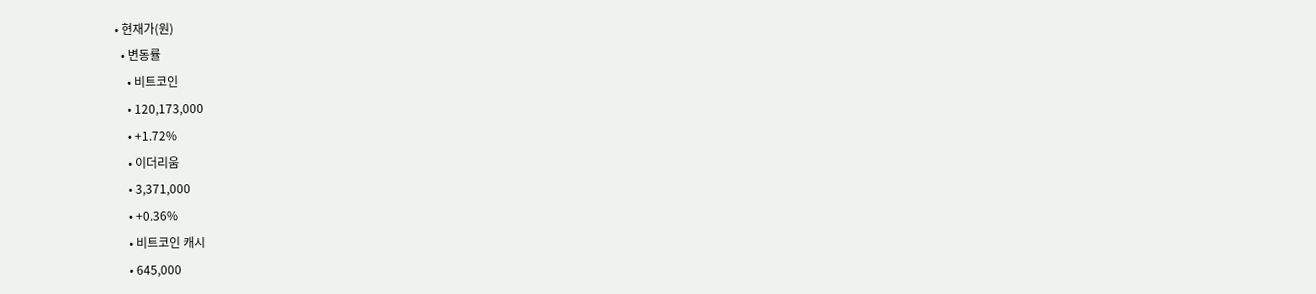• 현재가(원)
  • 변동률
    • 비트코인
    • 120,173,000
    • +1.72%
    • 이더리움
    • 3,371,000
    • +0.36%
    • 비트코인 캐시
    • 645,000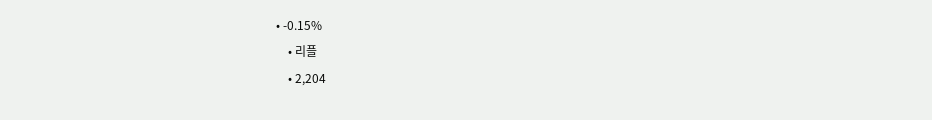• -0.15%
    • 리플
    • 2,204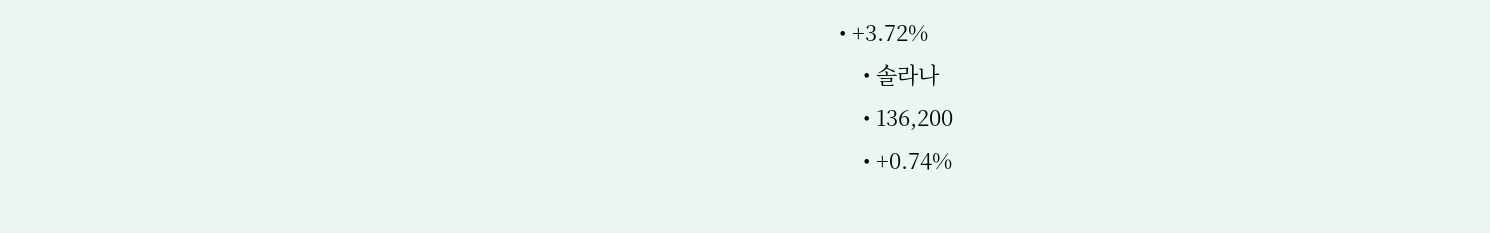• +3.72%
    • 솔라나
    • 136,200
    • +0.74%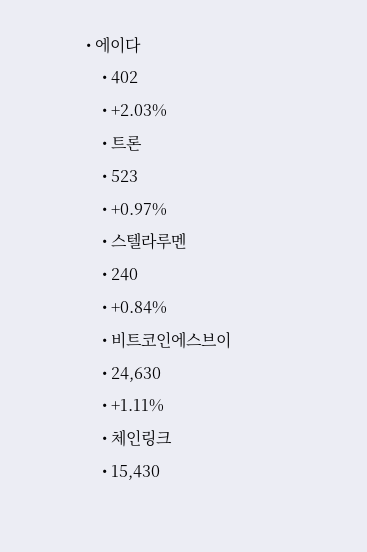• 에이다
    • 402
    • +2.03%
    • 트론
    • 523
    • +0.97%
    • 스텔라루멘
    • 240
    • +0.84%
    • 비트코인에스브이
    • 24,630
    • +1.11%
    • 체인링크
    • 15,430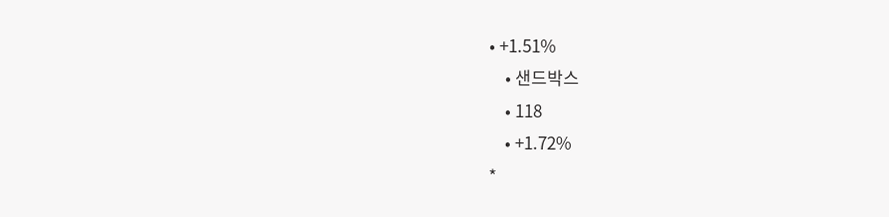• +1.51%
    • 샌드박스
    • 118
    • +1.72%
*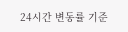24시간 변동률 기준